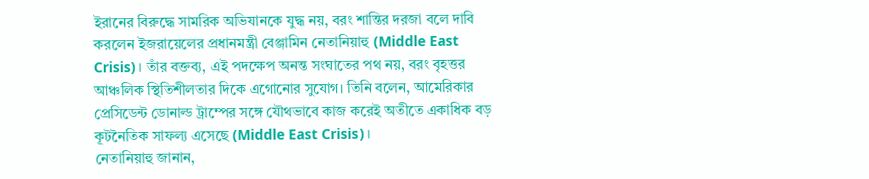ইরানের বিরুদ্ধে সামরিক অভিযানকে যুদ্ধ নয়, বরং শান্তির দরজা বলে দাবি করলেন ইজরায়েলের প্রধানমন্ত্রী বেঞ্জামিন নেতানিয়াহু (Middle East Crisis)। তাঁর বক্তব্য, এই পদক্ষেপ অনন্ত সংঘাতের পথ নয়, বরং বৃহত্তর আঞ্চলিক স্থিতিশীলতার দিকে এগোনোর সুযোগ। তিনি বলেন, আমেরিকার প্রেসিডেন্ট ডোনাল্ড ট্রাম্পের সঙ্গে যৌথভাবে কাজ করেই অতীতে একাধিক বড় কূটনৈতিক সাফল্য এসেছে (Middle East Crisis)।
নেতানিয়াহু জানান,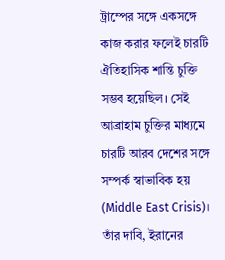ট্রাম্পের সঙ্গে একসঙ্গে কাজ করার ফলেই চারটি ঐতিহাসিক শান্তি চুক্তি সম্ভব হয়েছিল। সেই আব্রাহাম চুক্তির মাধ্যমে চারটি আরব দেশের সঙ্গে সম্পর্ক স্বাভাবিক হয় (Middle East Crisis)। তাঁর দাবি, ইরানের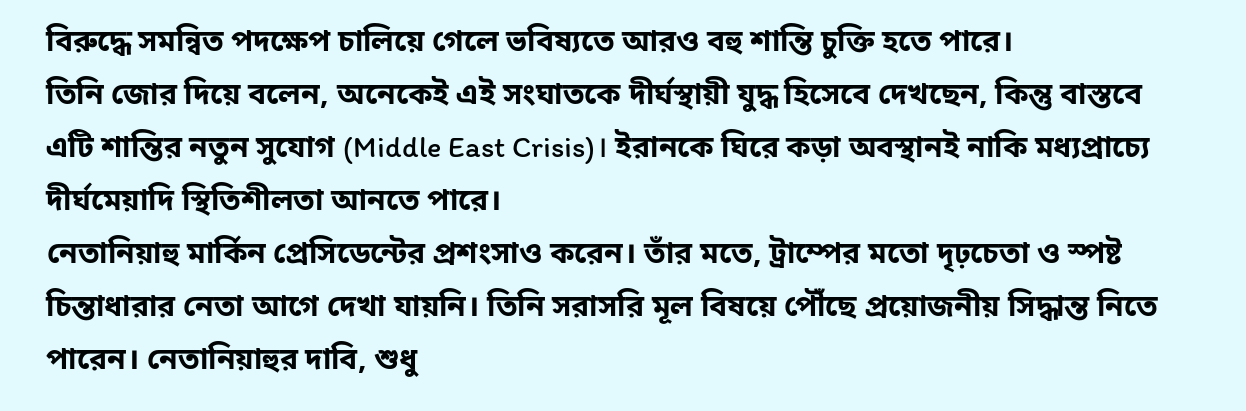বিরুদ্ধে সমন্বিত পদক্ষেপ চালিয়ে গেলে ভবিষ্যতে আরও বহু শান্তি চুক্তি হতে পারে।
তিনি জোর দিয়ে বলেন, অনেকেই এই সংঘাতকে দীর্ঘস্থায়ী যুদ্ধ হিসেবে দেখছেন, কিন্তু বাস্তবে এটি শান্তির নতুন সুযোগ (Middle East Crisis)। ইরানকে ঘিরে কড়া অবস্থানই নাকি মধ্যপ্রাচ্যে দীর্ঘমেয়াদি স্থিতিশীলতা আনতে পারে।
নেতানিয়াহু মার্কিন প্রেসিডেন্টের প্রশংসাও করেন। তাঁর মতে, ট্রাম্পের মতো দৃঢ়চেতা ও স্পষ্ট চিন্তাধারার নেতা আগে দেখা যায়নি। তিনি সরাসরি মূল বিষয়ে পৌঁছে প্রয়োজনীয় সিদ্ধান্ত নিতে পারেন। নেতানিয়াহুর দাবি, শুধু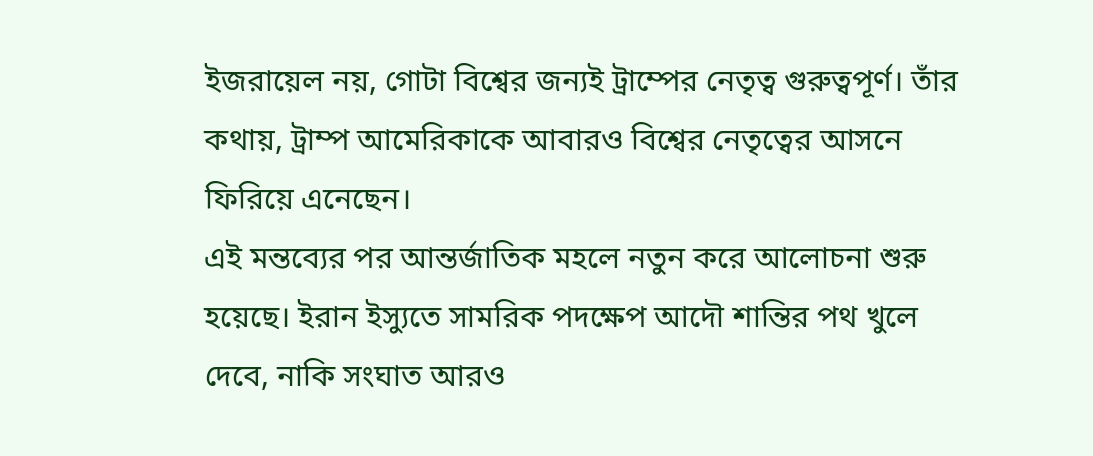ইজরায়েল নয়, গোটা বিশ্বের জন্যই ট্রাম্পের নেতৃত্ব গুরুত্বপূর্ণ। তাঁর কথায়, ট্রাম্প আমেরিকাকে আবারও বিশ্বের নেতৃত্বের আসনে ফিরিয়ে এনেছেন।
এই মন্তব্যের পর আন্তর্জাতিক মহলে নতুন করে আলোচনা শুরু হয়েছে। ইরান ইস্যুতে সামরিক পদক্ষেপ আদৌ শান্তির পথ খুলে দেবে, নাকি সংঘাত আরও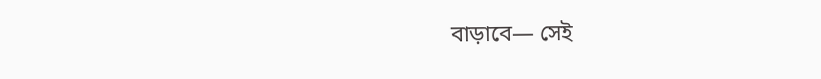বাড়াবে— সেই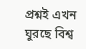প্রশ্নই এখন ঘুরছে বিশ্ব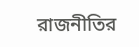রাজনীতির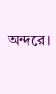অন্দরে।